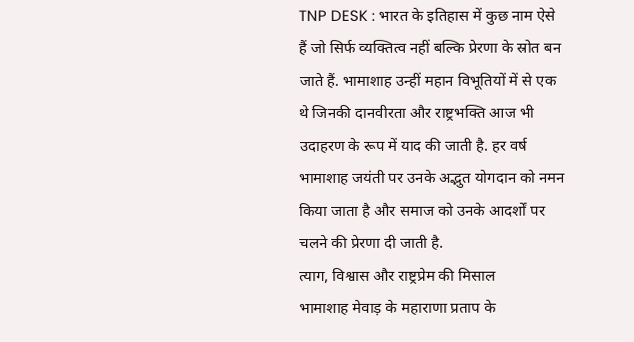TNP DESK : भारत के इतिहास में कुछ नाम ऐसे हैं जो सिर्फ व्यक्तित्व नहीं बल्कि प्रेरणा के स्रोत बन जाते हैं. भामाशाह उन्हीं महान विभूतियों में से एक थे जिनकी दानवीरता और राष्ट्रभक्ति आज भी उदाहरण के रूप में याद की जाती है. हर वर्ष भामाशाह जयंती पर उनके अद्भुत योगदान को नमन किया जाता है और समाज को उनके आदर्शों पर चलने की प्रेरणा दी जाती है.
त्याग, विश्वास और राष्ट्रप्रेम की मिसाल
भामाशाह मेवाड़ के महाराणा प्रताप के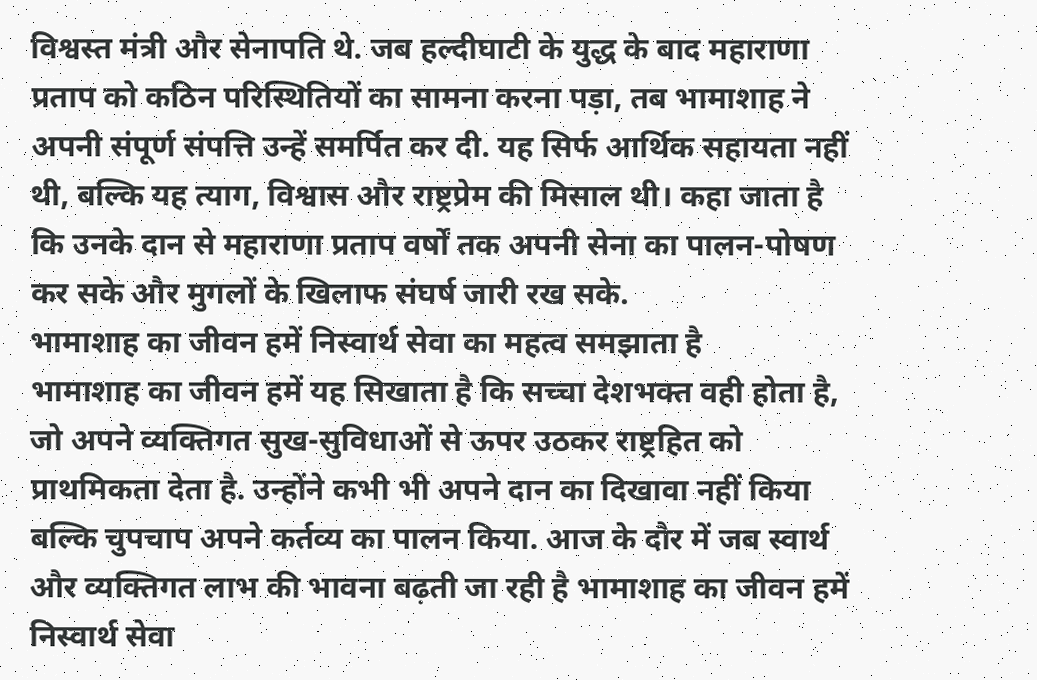विश्वस्त मंत्री और सेनापति थे. जब हल्दीघाटी के युद्ध के बाद महाराणा प्रताप को कठिन परिस्थितियों का सामना करना पड़ा, तब भामाशाह ने अपनी संपूर्ण संपत्ति उन्हें समर्पित कर दी. यह सिर्फ आर्थिक सहायता नहीं थी, बल्कि यह त्याग, विश्वास और राष्ट्रप्रेम की मिसाल थी। कहा जाता है कि उनके दान से महाराणा प्रताप वर्षों तक अपनी सेना का पालन-पोषण कर सके और मुगलों के खिलाफ संघर्ष जारी रख सके.
भामाशाह का जीवन हमें निस्वार्थ सेवा का महत्व समझाता है
भामाशाह का जीवन हमें यह सिखाता है कि सच्चा देशभक्त वही होता है, जो अपने व्यक्तिगत सुख-सुविधाओं से ऊपर उठकर राष्ट्रहित को प्राथमिकता देता है. उन्होंने कभी भी अपने दान का दिखावा नहीं किया बल्कि चुपचाप अपने कर्तव्य का पालन किया. आज के दौर में जब स्वार्थ और व्यक्तिगत लाभ की भावना बढ़ती जा रही है भामाशाह का जीवन हमें निस्वार्थ सेवा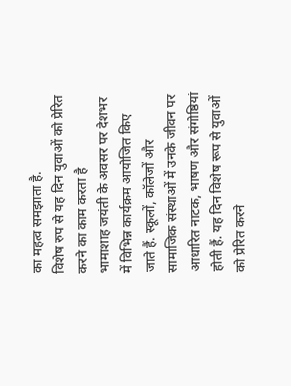का महत्व समझाता है.
विशेष रुप से यह दिन युवाओं को प्रेरित करने का काम करता है
भामाशाह जयंती के अवसर पर देशभर में विभिन्न कार्यक्रम आयोजित किए जाते हैं. स्कूलों, कॉलेजों और सामाजिक संस्थाओं में उनके जीवन पर आधारित नाटक, भाषण और संगोष्ठियां होती हैं. यह दिन विशेष रूप से युवाओं को प्रेरित करने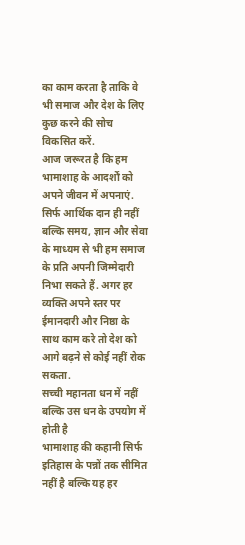का काम करता है ताकि वे भी समाज और देश के लिए कुछ करने की सोच विकसित करें.
आज जरूरत है कि हम भामाशाह के आदर्शों को अपने जीवन में अपनाएं. सिर्फ आर्थिक दान ही नहीं बल्कि समय, ज्ञान और सेवा के माध्यम से भी हम समाज के प्रति अपनी जिम्मेदारी निभा सकते हैं. अगर हर व्यक्ति अपने स्तर पर ईमानदारी और निष्ठा के साथ काम करे तो देश को आगे बढ़ने से कोई नहीं रोक सकता.
सच्ची महानता धन में नहीं बल्कि उस धन के उपयोग में होती है
भामाशाह की कहानी सिर्फ इतिहास के पन्नों तक सीमित नहीं है बल्कि यह हर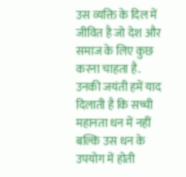उस व्यक्ति के दिल में जीवित है जो देश और समाज के लिए कुछ करना चाहता है. उनकी जयंती हमें याद दिलाती है कि सच्ची महानता धन में नहीं बल्कि उस धन के उपयोग में होती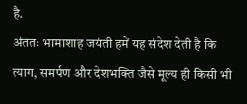है.
अंततः भामाशाह जयंती हमें यह संदेश देती है कि त्याग, समर्पण और देशभक्ति जैसे मूल्य ही किसी भी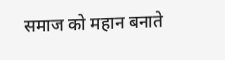समाज को महान बनाते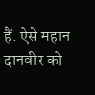हैं. ऐसे महान दानवीर को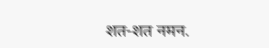शत-शत नमन.